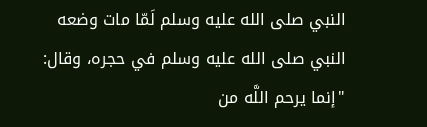النبي صلى الله عليه وسلم لَمّا مات وضعه النبي صلى الله عليه وسلم في حجره، وقال: "إنما يرحم اللَّه من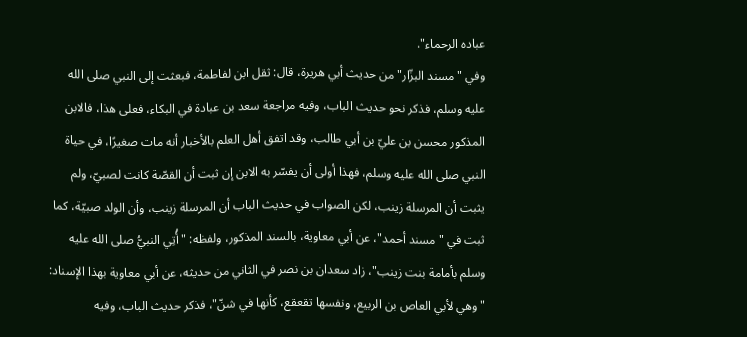عباده الرحماء".
وفي "مسند البزّار" من حديث أبي هريرة، قال: ثقل ابن لفاطمة، فبعثت إلى النبي صلى الله عليه وسلم، فذكر نحو حديث الباب، وفيه مراجعة سعد بن عبادة في البكاء، فعلى هذا، فالابن المذكور محسن بن عليّ بن أبي طالب، وقد اتفق أهل العلم بالأخبار أنه مات صغيرًا، في حياة النبي صلى الله عليه وسلم، فهذا أولى أن يفسّر به الابن إن ثبت أن القصّة كانت لصبيّ، ولم يثبت أن المرسلة زينب، لكن الصواب في حديث الباب أن المرسلة زينب، وأن الولد صبيّة، كما ثبت في "مسند أحمد"، عن أبي معاوية، بالسند المذكور، ولفظه: "أُتِي النبيُّ صلى الله عليه وسلم بأمامة بنت زينب"، زاد سعدان بن نصر في الثاني من حديثه، عن أبي معاوية بهذا الإسناد: "وهي لأبي العاص بن الربيع، ونفسها تقعقع، كأنها في شنّ"، فذكر حديث الباب، وفيه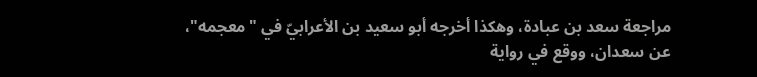مراجعة سعد بن عبادة، وهكذا أخرجه أبو سعيد بن الأعرابيّ في "معجمه"، عن سعدان، ووقع في رواية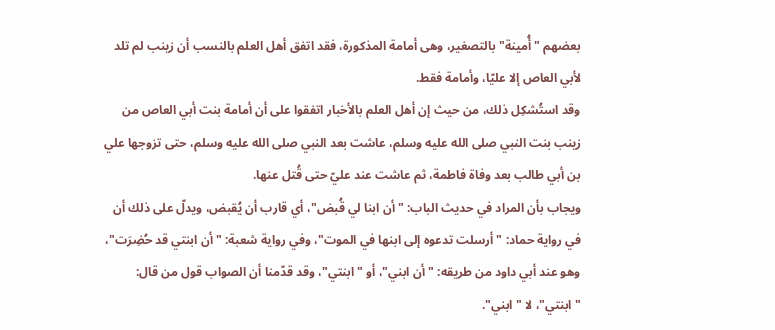بعضهم "أُمينة" بالتصغير، وهى أمامة المذكورة، فقد اتفق أهل العلم بالنسب أن زينب لم تلد لأبي العاص إلا عليّا، وأمامة فقط.
وقد استُشكِل ذلك، من حيث إن أهل العلم بالأخبار اتفقوا على أن أمامة بنت أبي العاص من زينب بنت النبي صلى الله عليه وسلم، عاشت بعد النبي صلى الله عليه وسلم، حتى تزوجها علي بن أبي طالب بعد وفاة فاطمة، ثم عاشت عند عليّ حتى قُتل عنها.
ويجاب بأن المراد في حديث الباب: "أن ابنا لي قُبض"، أي قارب أن يُقبض، ويدلّ على ذلك أن في رواية حماد: "أرسلت تدعوه إلى ابنها في الموت"، وفي رواية شعبة: "أن ابنتي قد حُضِرَت"، وهو عند أبي داود من طريقه: "أن ابني"، أو "ابنتي"، وقد قدّمنا أن الصواب قول من قال: "ابنتي"، لا "ابني".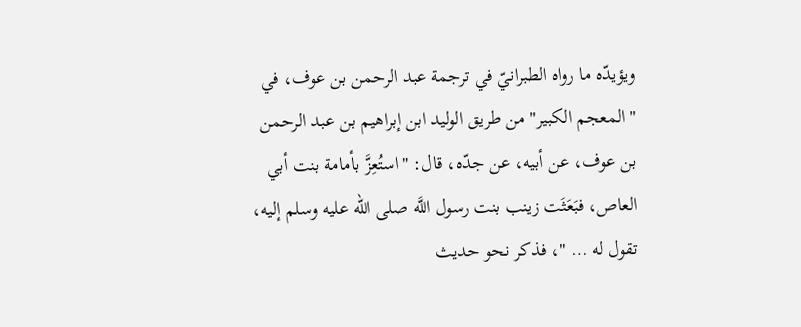ويؤيدّه ما رواه الطبرانيّ في ترجمة عبد الرحمن بن عوف، في "المعجم الكبير" من طريق الوليد ابن إبراهيم بن عبد الرحمن بن عوف، عن أبيه، عن جدّه، قال: "استُعِزَّ بأمامة بنت أبي العاص، فبَعَثَت زينب بنت رسول اللَّه صلى الله عليه وسلم إليه، تقول له … "، فذكر نحو حديث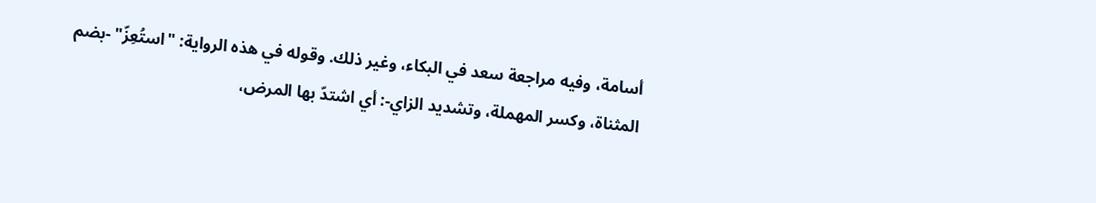أسامة، وفيه مراجعة سعد في البكاء، وغير ذلك. وقوله في هذه الرواية: "استُعِزّ" -بضم المثناة، وكسر المهملة، وتشديد الزاي-: أي اشتدّ بها المرض،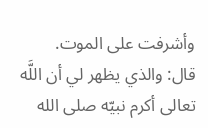وأشرفت على الموت.
قال: والذي يظهر لي أن اللَّه تعالى أكرم نبيّه صلى الله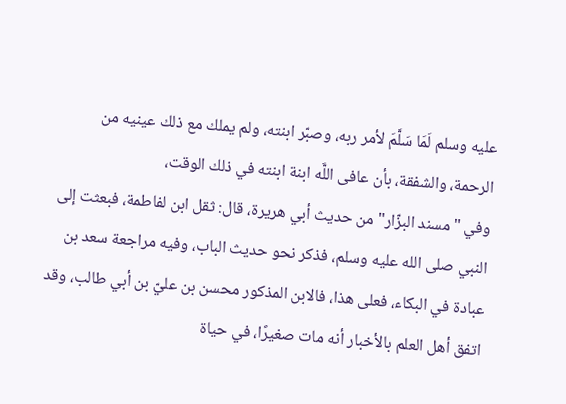عليه وسلم لَمَا سَلَّمَ لأمر ربه، وصبّر ابنته، ولم يملك مع ذلك عينيه من الرحمة، والشفقة، بأن عافى اللَّه ابنة ابنته في ذلك الوقت،
وفي "مسند البزّار" من حديث أبي هريرة، قال: ثقل ابن لفاطمة، فبعثت إلى النبي صلى الله عليه وسلم، فذكر نحو حديث الباب، وفيه مراجعة سعد بن عبادة في البكاء، فعلى هذا، فالابن المذكور محسن بن عليّ بن أبي طالب، وقد اتفق أهل العلم بالأخبار أنه مات صغيرًا، في حياة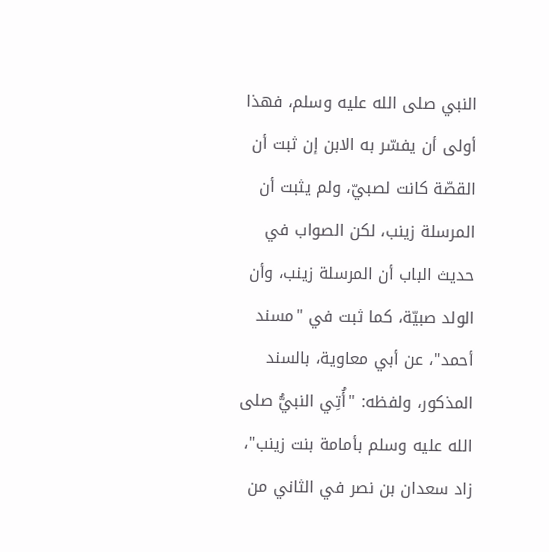النبي صلى الله عليه وسلم، فهذا أولى أن يفسّر به الابن إن ثبت أن القصّة كانت لصبيّ، ولم يثبت أن المرسلة زينب، لكن الصواب في حديث الباب أن المرسلة زينب، وأن الولد صبيّة، كما ثبت في "مسند أحمد"، عن أبي معاوية، بالسند المذكور، ولفظه: "أُتِي النبيُّ صلى الله عليه وسلم بأمامة بنت زينب"، زاد سعدان بن نصر في الثاني من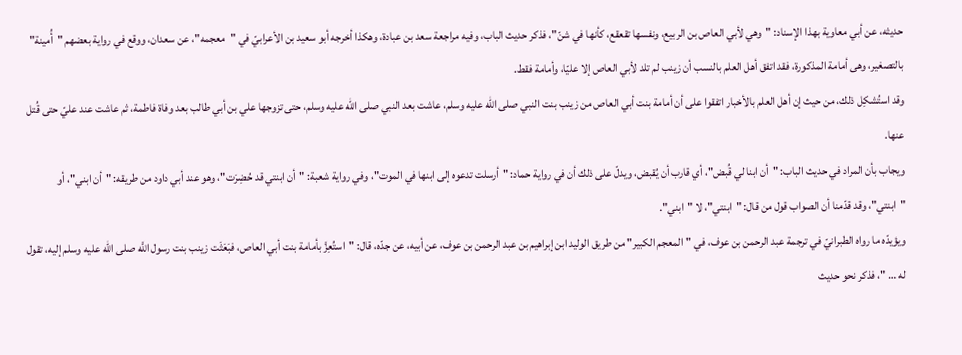حديثه، عن أبي معاوية بهذا الإسناد: "وهي لأبي العاص بن الربيع، ونفسها تقعقع، كأنها في شنّ"، فذكر حديث الباب، وفيه مراجعة سعد بن عبادة، وهكذا أخرجه أبو سعيد بن الأعرابيّ في "معجمه"، عن سعدان، ووقع في رواية بعضهم "أُمينة" بالتصغير، وهى أمامة المذكورة، فقد اتفق أهل العلم بالنسب أن زينب لم تلد لأبي العاص إلا عليّا، وأمامة فقط.
وقد استُشكِل ذلك، من حيث إن أهل العلم بالأخبار اتفقوا على أن أمامة بنت أبي العاص من زينب بنت النبي صلى الله عليه وسلم، عاشت بعد النبي صلى الله عليه وسلم، حتى تزوجها علي بن أبي طالب بعد وفاة فاطمة، ثم عاشت عند عليّ حتى قُتل عنها.
ويجاب بأن المراد في حديث الباب: "أن ابنا لي قُبض"، أي قارب أن يُقبض، ويدلّ على ذلك أن في رواية حماد: "أرسلت تدعوه إلى ابنها في الموت"، وفي رواية شعبة: "أن ابنتي قد حُضِرَت"، وهو عند أبي داود من طريقه: "أن ابني"، أو "ابنتي"، وقد قدّمنا أن الصواب قول من قال: "ابنتي"، لا "ابني".
ويؤيدّه ما رواه الطبرانيّ في ترجمة عبد الرحمن بن عوف، في "المعجم الكبير" من طريق الوليد ابن إبراهيم بن عبد الرحمن بن عوف، عن أبيه، عن جدّه، قال: "استُعِزَّ بأمامة بنت أبي العاص، فبَعَثَت زينب بنت رسول اللَّه صلى الله عليه وسلم إليه، تقول له … "، فذكر نحو حديث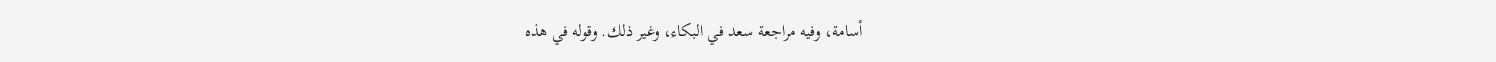أسامة، وفيه مراجعة سعد في البكاء، وغير ذلك. وقوله في هذه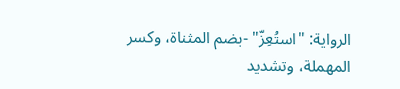الرواية: "استُعِزّ" -بضم المثناة، وكسر المهملة، وتشديد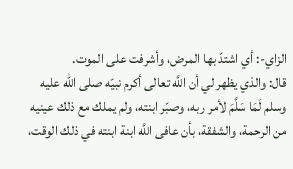الزاي-: أي اشتدّ بها المرض، وأشرفت على الموت.
قال: والذي يظهر لي أن اللَّه تعالى أكرم نبيّه صلى الله عليه وسلم لَمَا سَلَّمَ لأمر ربه، وصبّر ابنته، ولم يملك مع ذلك عينيه من الرحمة، والشفقة، بأن عافى اللَّه ابنة ابنته في ذلك الوقت،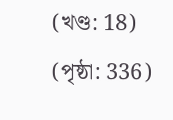(খণ্ড: 18) (পৃষ্ঠা: 336)